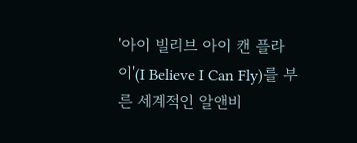'아이 빌리브 아이 캔 플라이'(I Believe I Can Fly)를 부른 세계적인 알앤비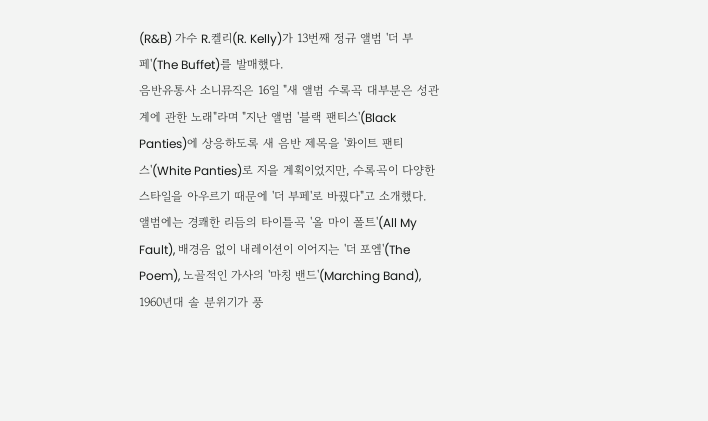(R&B) 가수 R.켈리(R. Kelly)가 13번째 정규 앨범 '더 부페'(The Buffet)를 발매했다.
음반유통사 소니뮤직은 16일 "새 앨범 수록곡 대부분은 성관계에 관한 노래"라며 "지난 앨범 '블랙 팬티스'(Black Panties)에 상응하도록 새 음반 제목을 '화이트 팬티스'(White Panties)로 지을 계획이었지만, 수록곡이 다양한 스타일을 아우르기 때문에 '더 부페'로 바꿨다"고 소개했다.
앨범에는 경쾌한 리듬의 타이틀곡 '올 마이 폴트'(All My Fault), 배경음 없이 내레이션이 이어지는 '더 포엠'(The Poem), 노골적인 가사의 '마칭 밴드'(Marching Band), 1960년대 솔 분위기가 풍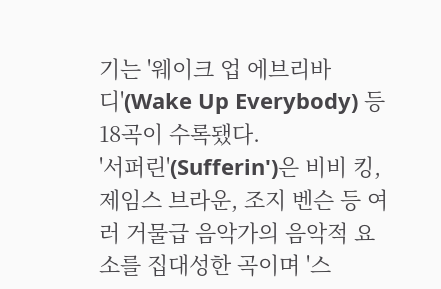기는 '웨이크 업 에브리바디'(Wake Up Everybody) 등 18곡이 수록됐다.
'서퍼린'(Sufferin')은 비비 킹, 제임스 브라운, 조지 벤슨 등 여러 거물급 음악가의 음악적 요소를 집대성한 곡이며 '스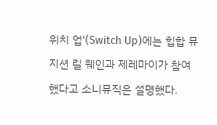위치 업'(Switch Up)에는 힙합 뮤지션 릴 웨인과 제레마이가 참여했다고 소니뮤직은 설명했다.